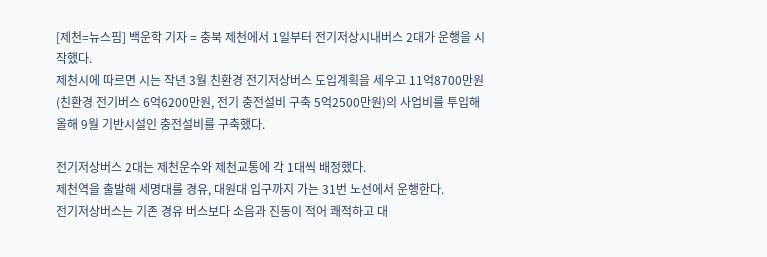[제천=뉴스핌] 백운학 기자 = 충북 제천에서 1일부터 전기저상시내버스 2대가 운행을 시작했다.
제천시에 따르면 시는 작년 3월 친환경 전기저상버스 도입계획을 세우고 11억8700만원(친환경 전기버스 6억6200만원, 전기 충전설비 구축 5억2500만원)의 사업비를 투입해 올해 9월 기반시설인 충전설비를 구축했다.

전기저상버스 2대는 제천운수와 제천교통에 각 1대씩 배정했다.
제천역을 출발해 세명대를 경유, 대원대 입구까지 가는 31번 노선에서 운행한다.
전기저상버스는 기존 경유 버스보다 소음과 진동이 적어 쾌적하고 대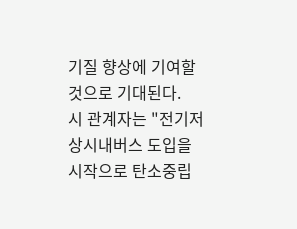기질 향상에 기여할 것으로 기대된다.
시 관계자는 "전기저상시내버스 도입을 시작으로 탄소중립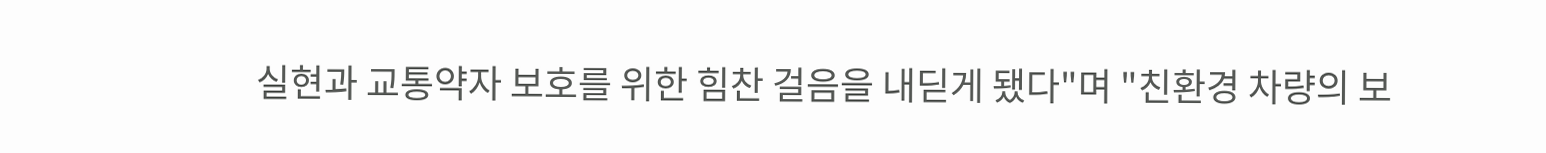실현과 교통약자 보호를 위한 힘찬 걸음을 내딛게 됐다"며 "친환경 차량의 보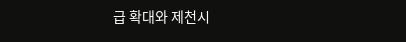급 확대와 제천시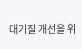대기질 개선을 위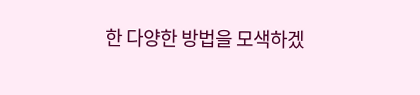한 다양한 방법을 모색하겠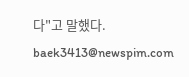다"고 말했다.
baek3413@newspim.com